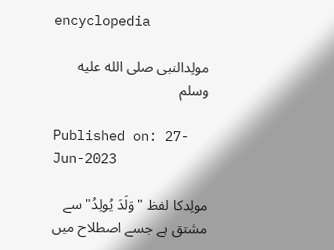encyclopedia

مولِدالنبی صلى الله عليه وسلم

Published on: 27-Jun-2023

مولِدکا لفظ "وَلَدَ یُولِدُ" سے مشتق ہے جسے اصطلاح میں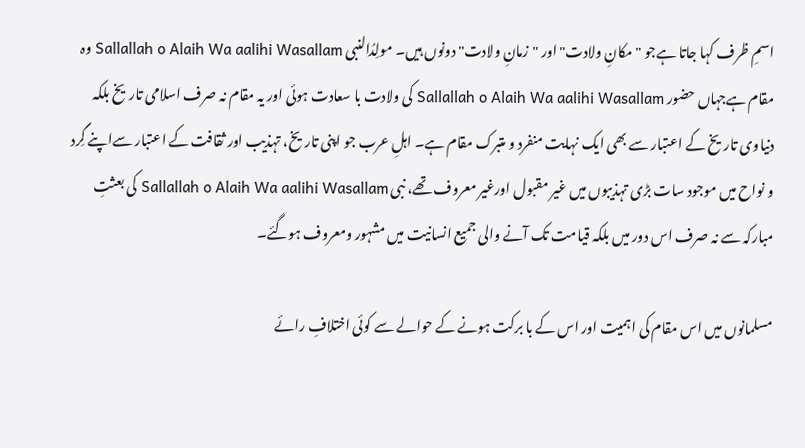اسمِ ظرف کہا جاتا ہےجو " مکانِ ولادت" اور "زمانِ ولادت" دونوں ہیں۔ مولِدُالنبی Sallallah o Alaih Wa aalihi Wasallam وہ مقام ہےجہاں حضور Sallallah o Alaih Wa aalihi Wasallam کی ولادت با سعادت ہوئی اور یہ مقام نہ صرف اسلامی تاریخ بلکہ دنیاوی تاریخ کے اعتبار سے بھی ایک نہایت منفرد و متبرک مقام ہے۔ اہلِ عرب جو اپنی تاریخ، تہذیب اور ثقافت کے اعتبار سےاپنے گِرد و نواح میں موجود سات بڑی تہذیبوں میں غیر مقبول اورغیر معروف تھے، نبی Sallallah o Alaih Wa aalihi Wasallam کی بعثتِ مبارکہ سے نہ صرف اس دور میں بلکہ قیامت تک آنے والی جمیع انسانیت میں مشہور ومعروف ہوگئے۔

مسلمانوں میں اس مقام کی اہمیت اور اس کے با برکت ہونے کے حوالے سے کوئی اختلافِ رائے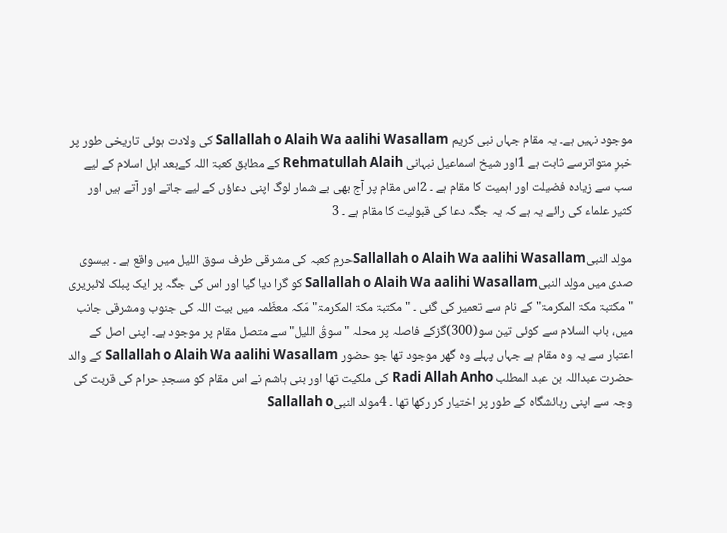موجود نہیں ہے۔ یہ مقام جہاں نبی کریم Sallallah o Alaih Wa aalihi Wasallam کی ولادت ہوئی تاریخی طور پر خبرِ متواترسے ثابت ہے 1اور شیخ اسماعیل نبہانی Rehmatullah Alaih کے مطابق کعبۃ اللہ کےبعد اہل اسلام کے لیے سب سے زیادہ فضیلت اور اہمیت کا مقام ہے ۔ 2اس مقام پر آج بھی بے شمار لوگ اپنی دعاؤں کے لیے جاتے اور آتے ہیں اور کثیر علماء کی رائے یہ ہے کہ یہ جگہ دعا کی قبولیت کا مقام ہے ۔ 3

مولِد النبیSallallah o Alaih Wa aalihi Wasallamحرمِ کعبہ کی مشرقی طرف سوق اللیل میں واقع ہے ۔ بیسوی صدی میں مولِد النبیSallallah o Alaih Wa aalihi Wasallam کو گرا دیا گیا اور اس کی جگہ پر ایک پبلک لائبریری "مکتبۃ مکۃ المکرمۃ"کے نام سے تعمیر کی گئی ۔ "مکتبۃ مکۃ المکرمۃ"مّکہ معظّمہ میں بیت اللہ کی جنوب ومشرقی جانب میں، باب السلام سے کوئی تین سو(300)گزکے فاصلہ پر محلہ "سوقُ اللیل" سے متصل مقام پر موجود ہے۔ اپنی اصل کے اعتبار سے یہ وہ مقام ہے جہاں پہلے وہ گھر موجود تھا جو حضور Sallallah o Alaih Wa aalihi Wasallam کے والد حضرت عبداللہ بن عبد المطلب Radi Allah Anho کی ملکیت تھا اور بنی ہاشم نے اس مقام کو مسجدِ حرام کی قربت کی وجہ سے اپنی رہائشگاہ کے طور پر اختیار کر رکھا تھا ۔ 4مولد النبیSallallah o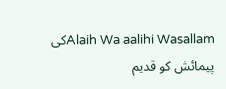Alaih Wa aalihi Wasallamکی پیمائش کو قدیم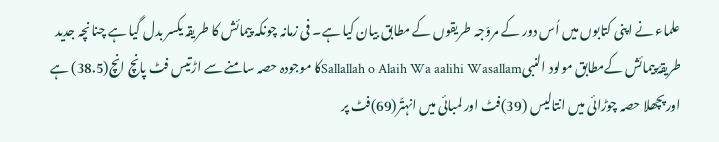علماء نے اپنی کتابوں میں اُس دور کے مروّجہ طریقوں کے مطابق بیان کیا ہے۔ فی زمانہ چونکہ پیمائش کا طریقہ یکسر بدل گیا ہے چنانچہ جدید طریقۂ پیمائش کےمطابق مولود النبیSallallah o Alaih Wa aalihi Wasallamکا موجودہ حصہ سامنے سے اڑتیس فٹ پانچ انچ(38.5) ہے اورپچھلا حصہ چوڑائی میں انتالیس (39)فٹ اور لمبائی میں انہتّر(69)فٹ پر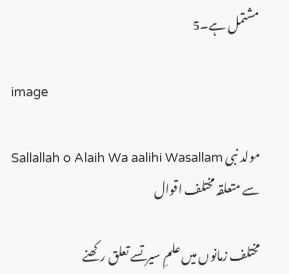مشتمل ہے۔5

image

مولد نبی Sallallah o Alaih Wa aalihi Wasallam سے متعلقہ مختلف اقوال

مختلف زمانوں میں علمِ سیرتسے تعلق رکھنے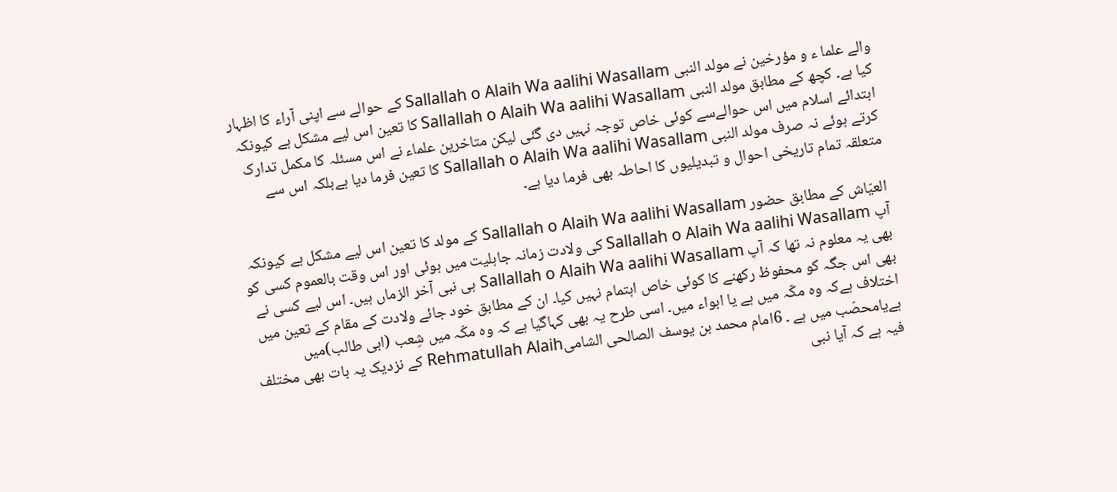والے علما ء و مؤرخین نے مولد النبی Sallallah o Alaih Wa aalihi Wasallam کے حوالے سے اپنی آراء کا اظہار کیا ہے۔ کچھ کے مطابق مولد النبی Sallallah o Alaih Wa aalihi Wasallam کا تعین اس لیے مشکل ہے کیونکہ ابتدائے اسلام میں اس حوالےسے کوئی خاص توجہ نہیں دی گئی لیکن متاخرین علماء نے اس مسئلہ کا مکمل تدارک کرتے ہوئے نہ صرف مولد النبی Sallallah o Alaih Wa aalihi Wasallam کا تعین فرما دیا ہےبلکہ اس سے متعلقہ تمام تاریخی احوال و تبدیلیوں کا احاطہ بھی فرما دیا ہے۔

العیّاش کے مطابق حضور Sallallah o Alaih Wa aalihi Wasallam کے مولد کا تعین اس لیے مشکل ہے کیونکہ آپ Sallallah o Alaih Wa aalihi Wasallam کی ولادت زمانہ جاہلیت میں ہوئی اور اس وقت بالعموم کسی کو بھی یہ معلوم نہ تھا کہ آپ Sallallah o Alaih Wa aalihi Wasallam ہی نبی آخر الزماں ہیں۔ اس لیے کسی نے بھی اس جگہ کو محفوظ رکھنے کا کوئی خاص اہتمام نہیں کیا۔ ان کے مطابق خود جائے ولادت کے مقام کے تعین میں اختلاف ہےکہ وہ مکّہ میں ہے یا ابواء میں۔ اسی طرح یہ بھی کہاگیا ہے کہ وہ مکّہ میں شِعب (ابی طالب)میں ہےیامحصّب میں ہے ۔ 6امام محمد بن يوسف الصالحی الشامیRehmatullah Alaih کے نزدیک یہ بات بھی مختلف فیہ ہے کہ آیا نبی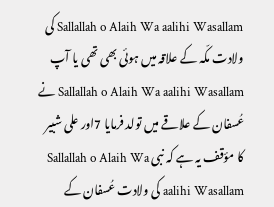Sallallah o Alaih Wa aalihi Wasallam کی ولادت مکّہ کے علاقہ میں ہوئی بھی تھی یا آپ Sallallah o Alaih Wa aalihi Wasallam نے عُسفان کے علاقے میں تولد فرمایا 7اور علی شبیر کا مؤقف یہ ہے کہ نبی Sallallah o Alaih Wa aalihi Wasallam کی ولادت عُسفان کے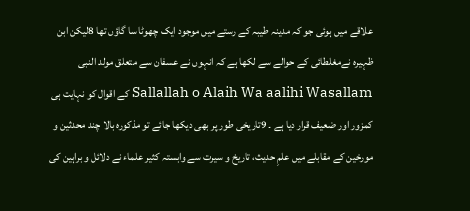علاقے میں ہوئی جو کہ مدینہ طیبہ کے رستے میں موجود ایک چھوٹا سا گاؤں تھا 8لیکن ابن ظہیرہ نےمغلطائی کے حوالے سے لکھا ہے کہ انہوں نے عسفان سے متعلق مولد النبی Sallallah o Alaih Wa aalihi Wasallam کے اقوال کو نہایت ہی کمزور اور ضعیف قرار دیا ہے ۔ 9تاریخی طور پر بھی دیکھا جائے تو مذکورہ بالا چند محدثین و مورخین کے مقابلے میں علمِ حدیث، تاریخ و سیرت سے وابستہ کثیر علماء نے دلائل و براہین کی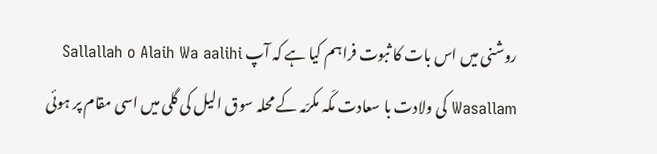روشنی میں اس بات کا ثبوت فراہم کیا ہے کہ آپ Sallallah o Alaih Wa aalihi Wasallam کی ولادت با سعادت مکّہ مکرّمہ کے محلہ سوق الیل کی گلی میں اسی مقام پر ہوئی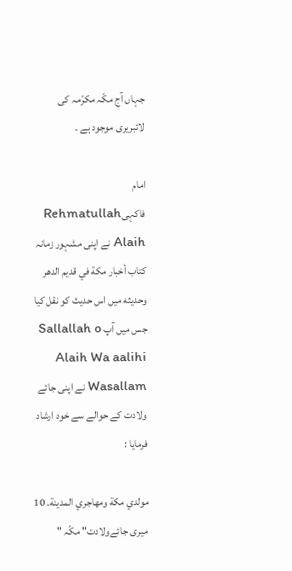جہاں آج مکّہ مکرّمہ کی لائبریری موجود ہے ۔

امام فاکہیRehmatullah Alaih نے اپنی مشہور زمانہ کتاب أخبار مكة في قديم الدهر وحديثه میں اس حدیث کو نقل کیا جس میں آپ Sallallah o Alaih Wa aalihi Wasallam نے اپنی جائے ولادت کے حوالے سے خود ارشاد فرمایا :

مولدي مكة ومهاجري المدينة. 10
میری جائےولادت" مکّہ "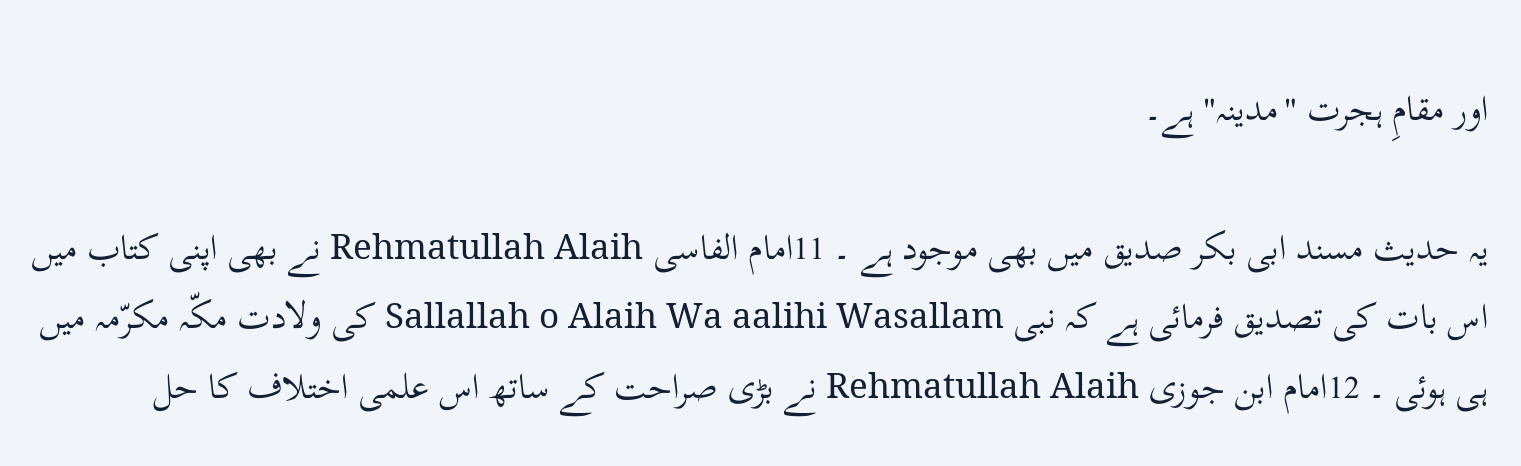اور مقامِ ہجرت "مدینہ" ہے۔

یہ حدیث مسند ابی بکر صدیق میں بھی موجود ہے ۔ 11امام الفاسی Rehmatullah Alaih نے بھی اپنی کتاب میں اس بات کی تصدیق فرمائی ہے کہ نبی Sallallah o Alaih Wa aalihi Wasallam کی ولادت مکّہ مکرّمہ میں ہی ہوئی ۔ 12امام ابن جوزی Rehmatullah Alaih نے بڑی صراحت کے ساتھ اس علمی اختلاف کا حل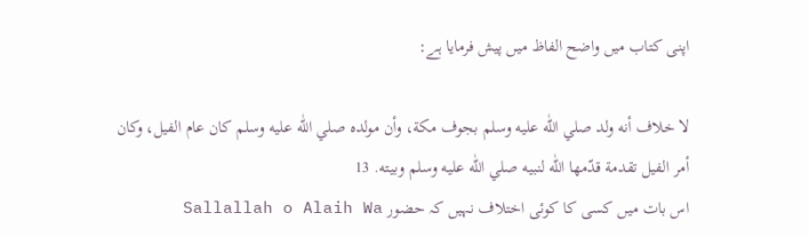اپنی کتاب میں واضح الفاظ میں پیش فرمایا ہے:

لا خلاف أنه ولد صلي اللّٰه عليه وسلم بجوف مكة، وأن مولده صلي اللّٰه عليه وسلم كان عام الفيل، وكان أمر الفيل تقدمة قدّمها اللّٰه لنبيه صلي اللّٰه عليه وسلم وبيته. 13
اس بات میں کسی کا کوئی اختلاف نہیں کہ حضور Sallallah o Alaih Wa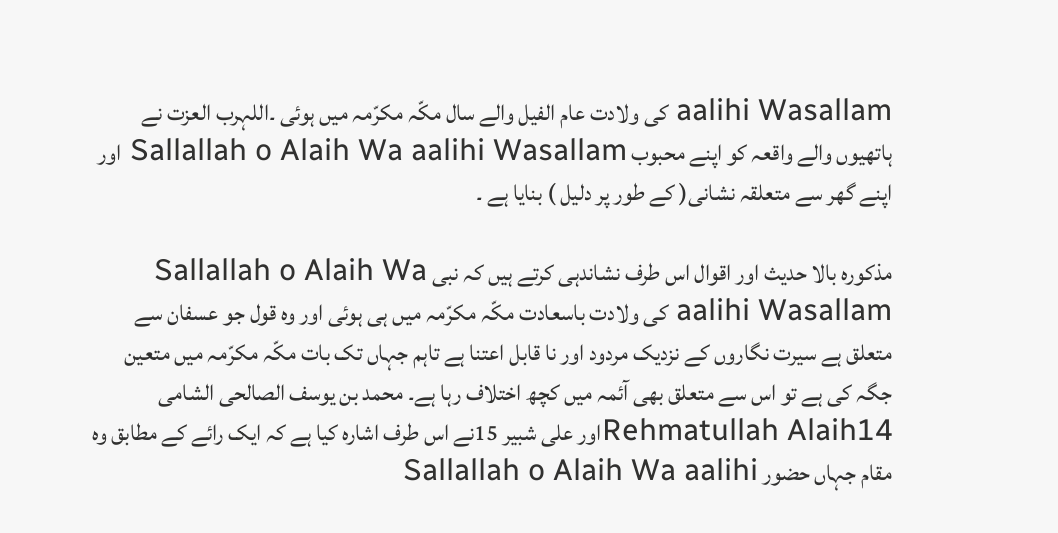aalihi Wasallam کی ولادت عام الفیل والے سال مکّہ مکرّمہ میں ہوئی ۔اللہرب العزت نے ہاتھیوں والے واقعہ کو اپنے محبوب Sallallah o Alaih Wa aalihi Wasallam اور اپنے گھر سے متعلقہ نشانی( کے طور پر دلیل ) بنایا ہے ۔

مذکورہ بالا حدیث اور اقوال اس طرف نشاندہی کرتے ہیں کہ نبی Sallallah o Alaih Wa aalihi Wasallam کی ولادت باسعادت مکّہ مکرّمہ میں ہی ہوئی اور وہ قول جو عسفان سے متعلق ہے سیرت نگاروں کے نزدیک مردود اور نا قابل اعتنا ہے تاہم جہاں تک بات مکّہ مکرّمہ میں متعین جگہ کی ہے تو اس سے متعلق بھی آئمہ میں کچھ اختلاف رہا ہے۔ محمد بن یوسف الصالحی الشامی Rehmatullah Alaih14اور علی شبیر 15نے اس طرف اشارہ کیا ہے کہ ایک رائے کے مطابق وہ مقام جہاں حضور Sallallah o Alaih Wa aalihi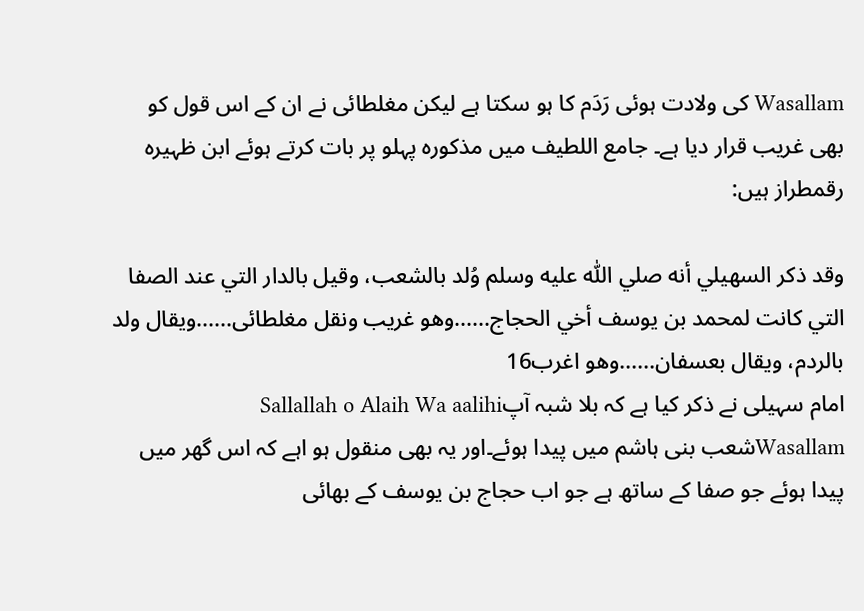Wasallam کی ولادت ہوئی رَدَم کا ہو سکتا ہے لیکن مغلطائی نے ان کے اس قول کو بھی غریب قرار دیا ہے۔ جامع اللطیف میں مذکورہ پہلو پر بات کرتے ہوئے ابن ظہیرہ رقمطراز ہیں:

وقد ذكر السهيلي أنه صلي اللّٰه عليه وسلم وُلد بالشعب، وقيل بالدار التي عند الصفا التي كانت لمحمد بن يوسف أخي الحجاج......وهو غريب ونقل مغلطائی......ويقال ولد بالردم، ويقال بعسفان......وهو اغرب16
امام سہیلی نے ذکر کیا ہے کہ بلا شبہ آپSallallah o Alaih Wa aalihi Wasallamشعب بنی ہاشم میں پیدا ہوئے۔اور یہ بھی منقول ہو اہے کہ اس گھر میں پیدا ہوئے جو صفا کے ساتھ ہے جو اب حجاج بن یوسف کے بھائی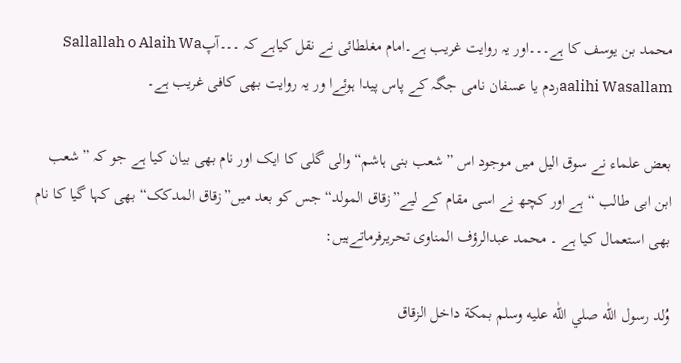محمد بن یوسف کا ہے۔۔۔اور یہ روایت غریب ہے۔امام مغلطائی نے نقل کیاہے کہ ۔۔۔آپSallallah o Alaih Wa aalihi Wasallamردم یا عسفان نامی جگہ کے پاس پیدا ہوئےا ور یہ روایت بھی کافی غریب ہے۔

بعض علماء نے سوق الیل میں موجود اس ”شعب بنی ہاشم“ والی گلی کا ایک اور نام بھی بیان کیا ہے جو کہ ”شعب ابن ابی طالب “ہے اور کچھ نے اسی مقام کے لیے”زقاق المولد“ جس کو بعد میں”زقاق المدکک“بھی کہا گیا کا نام بھی استعمال کیا ہے ۔ محمد عبدالرؤف المناوی تحریرفرماتےہیں:

وُلد رسول اللّٰه صلي اللّٰه عليه وسلم بمكة داخل الزقاق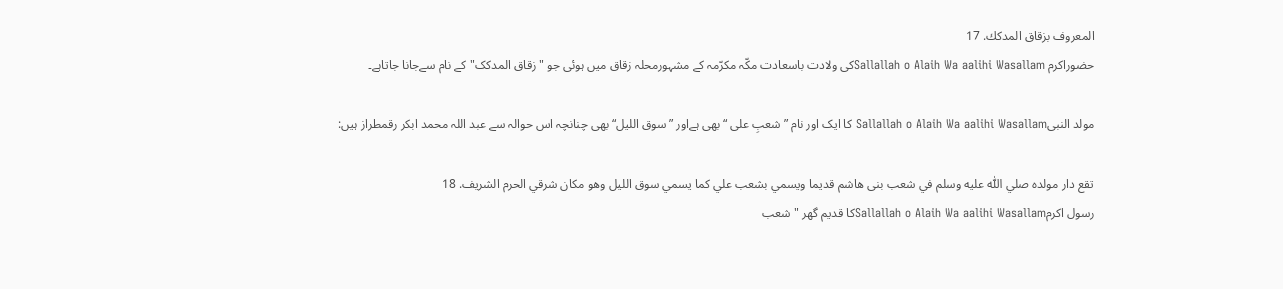المعروف بزقاق المدكك. 17
حضوراکرم Sallallah o Alaih Wa aalihi Wasallamکی ولادت باسعادت مکّہ مکرّمہ کے مشہورمحلہ زقاق میں ہوئی جو "زقاق المدکک"کے نام سےجانا جاتاہے۔

مولد النبیSallallah o Alaih Wa aalihi Wasallam کا ایک اور نام ”شعبِ علی “ بھی ہےاور ”سوق اللیل“ بھی چنانچہ اس حوالہ سے عبد اللہ محمد ابکر رقمطراز ہیں:

تقع دار مولدہ صلي اللّٰه عليه وسلم في شعب بنی هاشم قدیما ویسمي بشعب علي كما یسمي سوق اللیل وھو مكان شرقي الحرم الشریف. 18
رسول اکرمSallallah o Alaih Wa aalihi Wasallamکا قدیم گھر " شعب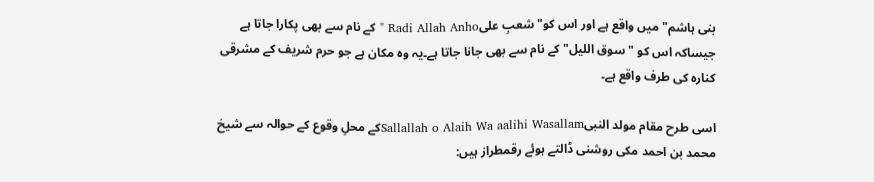بنی ہاشم" میں واقع ہے اور اس کو" شعبِ علیRadi Allah Anho " کے نام سے بھی پکارا جاتا ہے جیساکہ اس کو "سوق اللیل" کے نام سے بھی جانا جاتا ہے۔یہ وہ مکان ہے جو حرم شریف کے مشرقی کنارہ کی طرف واقع ہے۔

اسی طرح مقام مولد النبیSallallah o Alaih Wa aalihi Wasallamکے محلِ وقوع کے حوالہ سے شیخ محمد بن احمد مکی روشنی ڈالتے ہوئے رقمطراز ہیں: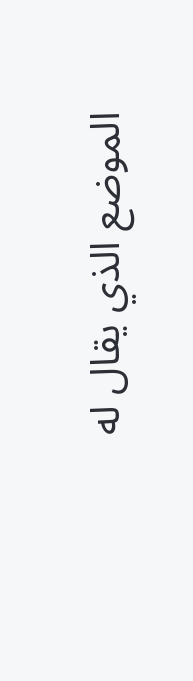الموضع الذي یقال له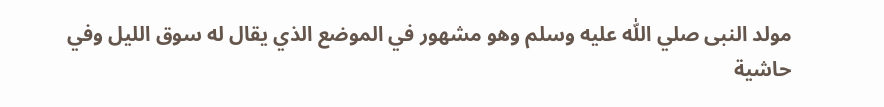مولد النبی صلي اللّٰه عليه وسلم وھو مشھور في الموضع الذي یقال له سوق اللیل وفي حاشیة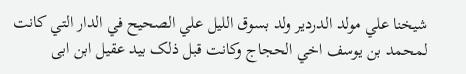شیخنا علي مولد الدردیر ولد بسوق اللیل علي الصحیح في الدار التي كانت لمحمد بن یوسف اخي الحجاج وكانت قبل ذلک بید عقیل ابن ابی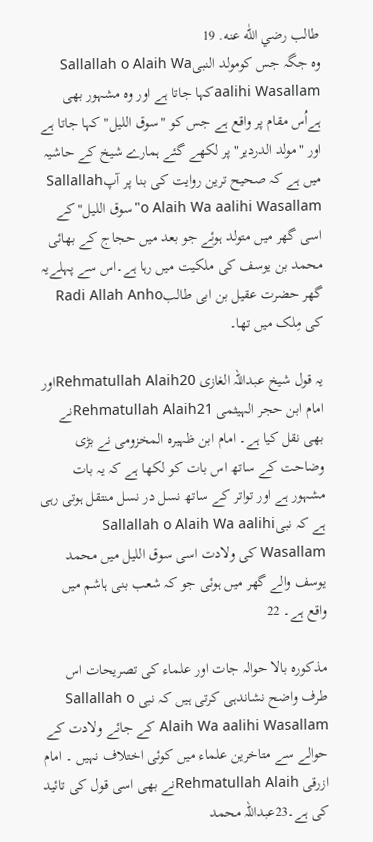طالب رضي اللّٰه عنه. 19
وہ جگہ جس کومولد النبیSallallah o Alaih Wa aalihi Wasallamکہا جاتا ہے اور وہ مشہور بھی ہےاُس مقام پر واقع ہے جس کو "سوق اللیل" کہا جاتا ہے اور "مولد الدردیر" پر لکھے گئے ہمارے شیخ کے حاشیہ میں ہے کہ صحیح ترین روایت کی بنا پر آپSallallah o Alaih Wa aalihi Wasallam"سوق اللیل"کے اسی گھر میں متولد ہوئے جو بعد میں حجاج کے بھائی محمد بن یوسف کی ملکیت میں رہا ہے۔اس سے پہلےیہ گھر حضرت عقیل بن ابی طالبRadi Allah Anho کی مِلک میں تھا۔

یہ قول شیخ عبداللہ الغازی Rehmatullah Alaih20اور امام ابن حجر الہیثمی Rehmatullah Alaih21نے بھی نقل کیا ہے۔ امام ابن ظہيرہ المخزومی نے بڑی وضاحت کے ساتھ اس بات کو لکھا ہے کہ یہ بات مشہور ہے اور تواتر کے ساتھ نسل در نسل منتقل ہوتی رہی ہے کہ نبیSallallah o Alaih Wa aalihi Wasallam کی ولادت اسی سوق اللیل میں محمد یوسف والے گھر میں ہوئی جو کہ شعب بنی ہاشم میں واقع ہے۔ 22

مذکورہ بالا حوالہ جات اور علماء کی تصریحات اس طرف واضح نشاندہی کرتی ہیں کہ نبی Sallallah o Alaih Wa aalihi Wasallam کے جائے ولادت کے حوالے سے متاخرین علماء میں کوئی اختلاف نہیں ۔ امام ازرقی Rehmatullah Alaihنے بھی اسی قول کی تائید کی ہے۔23عبداللہ محمد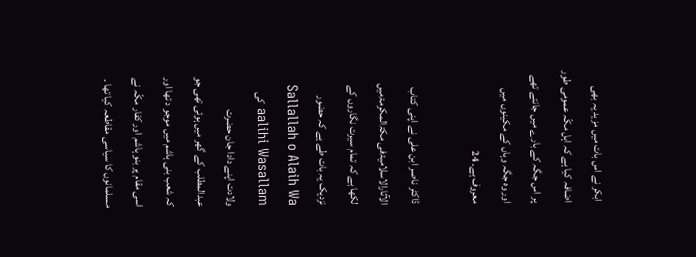ابکر نے اس بات میں مزید یہ بھی اضافہ کیا ہے کہ اہل مکّہ عمومی طور پر اس جگہ کے بارے میں جانتے تھے اور وہ جگہ وہاں کے مکینوں میں معروف ہے۔ 24

ڈاکٹر ناصر ابن علی نے اپنی کتاب الآثارالاسلامیۃفی مکۃالمکرمۃمیں لکھا ہے کہ تمام سیرت نگاروں کے نزدیک یہ بات طے ہے کہ حضور Sallallah o Alaih Wa aalihi Wasallam کی ولادت اپنے دادا جان حضرت عبدالمطلب کے گھر میں ہوئی تھی جو کہ شعب بنی ہاشم میں موجو د تھا اور اسی مقام پر بنو ہاشم اور کفار مکّہ نے مسلمانوں کا سیاسی مقاطعہ کیا تھا ۔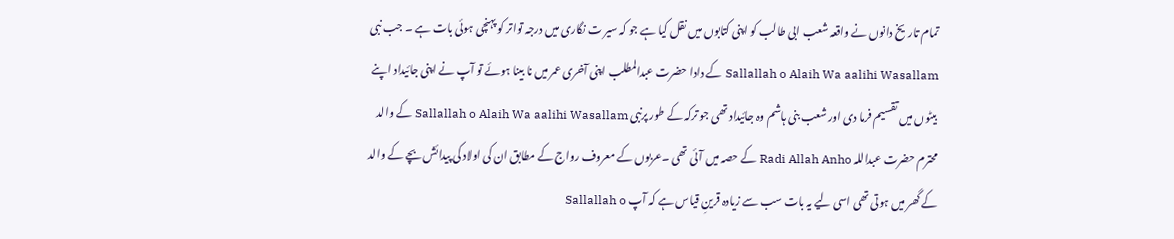تمام تاریخ دانوں نے واقعہ شعب ابی طالب کو اپنی کتابوں میں نقل کیا ہے جو کہ سیر ت نگاری میں درجہ تواتر کو پہنچی ہوئی بات ہے ۔ جب نبی Sallallah o Alaih Wa aalihi Wasallam کے دادا حضرت عبدالمطلب اپنی آخری عمر میں نا بینا ہوئے تو آپ نے اپنی جائیداد اپنے بیٹوں میں تقسیم فرما دی اور شعب بنی ہاشم وہ جائیداد تھی جو ترکہ کے طور پرنبی Sallallah o Alaih Wa aalihi Wasallam کے والد محترم حضرت عبداللہ Radi Allah Anho کے حصہ میں آئی تھی ۔عربوں کے معروف رواج کے مطابق ان کی اولاد کی پیدائش بچے کے والد کے گھر میں ہوتی تھی اسی لیے یہ بات سب سے زیادہ قرینِ قیاس ہے کہ آپ Sallallah o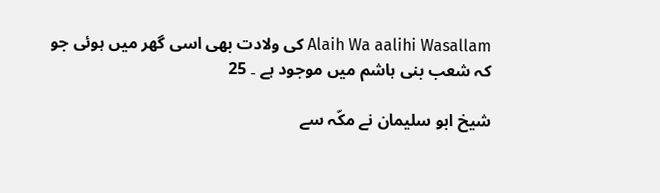Alaih Wa aalihi Wasallam کی ولادت بھی اسی گھر میں ہوئی جو کہ شعب بنی ہاشم میں موجود ہے ۔ 25

شیخ ابو سلیمان نے مکّہ سے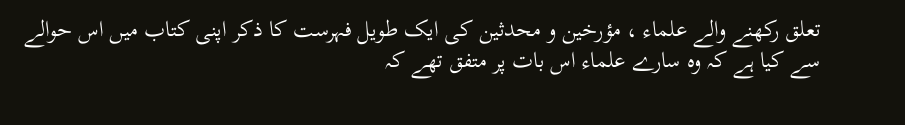تعلق رکھنے والے علماء ، مؤرخین و محدثین کی ایک طویل فہرست کا ذکر اپنی کتاب میں اس حوالے سے کیا ہے کہ وہ سارے علماء اس بات پر متفق تھے کہ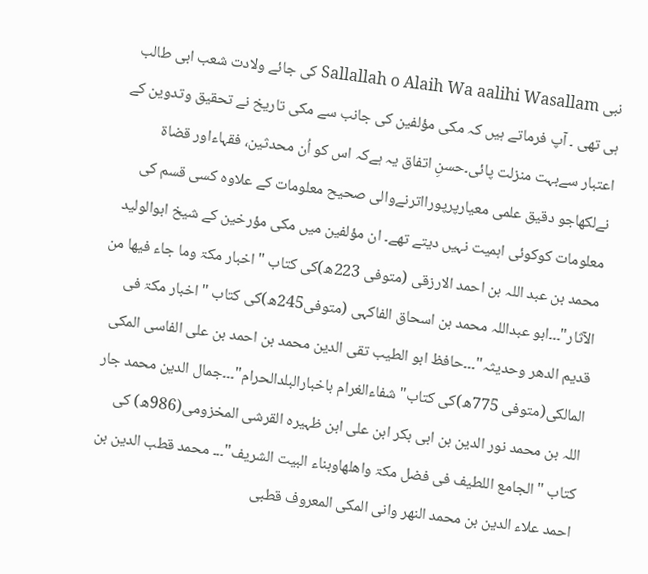نبی Sallallah o Alaih Wa aalihi Wasallam کی جائے ولادت شعب ابی طالب ہی تھی ۔ آپ فرماتے ہیں کہ مکی مؤلفین کی جانب سے مکی تاریخ نے تحقیق وتدوین کے اعتبار سےبہت منزلت پائی۔حسنِ اتفاق یہ ہےکہ اس کو اُن محدثین، فقہاءاور قضاۃ نےلکھاجو دقیق علمی معیارپرپورااترنےوالی صحیح معلومات کے علاوہ کسی قسم کی معلومات کوکوئی اہمیت نہیں دیتے تھے۔ ان مؤلفین میں مکی مؤرخین کے شیخ ابوالولید محمد بن عبد اللہ بن احمد الارزقی (متوفی 223ھ)کی کتاب "اخبار مکۃ وما جاء فیھا من الآثار"۔۔۔ابو عبداللہ محمد بن اسحاق الفاکہی (متوفی245ھ)کی کتاب "اخبار مکۃ فی قدیم الدھر وحدیثہ"۔۔۔حافظ ابو الطیب تقی الدین محمد بن احمد بن علی الفاسی المکی المالکی(متوفی 775ھ)کی کتاب"شفاءالغرام باخبارالبلدالحرام"۔۔۔جمال الدین محمد جار اللہ بن محمد نور الدین بن ابی بکر ابن علی ابن ظہیرہ القرشی المخزومی(986ھ) کی کتاب "الجامع اللطیف فی فضل مکۃ واھلھاوبناء البیت الشریف"۔۔۔ محمد قطب الدین بن احمد علاء الدین بن محمد النھر وانی المکی المعروف قطبی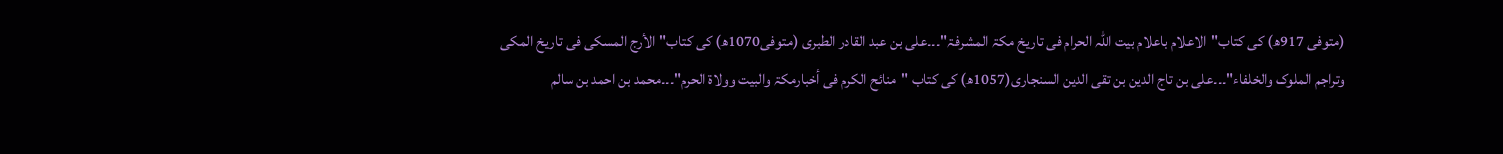(متوفی 917ھ) کی کتاب"الاعلام باعلام بیت اللہ الحرام فی تاریخ مکۃ المشرفۃ"۔۔۔علی بن عبد القادر الطبری (متوفی1070ھ) کی کتاب"الأرج المسکی فی تاریخ المکی وتراجم الملوک والخلفاء"۔۔۔علی بن تاج الدین بن تقی الدین السنجاری(1057ھ) کی کتاب "منائح الکرم فی أخبارمکۃ والبیت وولاۃ الحرم"۔۔۔محمد بن احمد بن سالم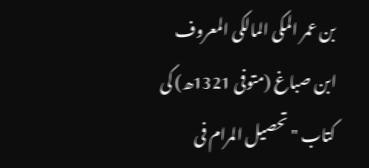بن عمر المکی المالکی المعروف ابن صباغ (متوفی 1321ھ) کی کتاب "تحصیل المرام فی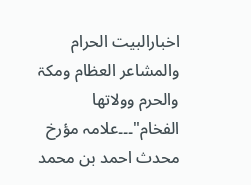اخبارالبیت الحرام والمشاعر العظام ومکۃ والحرم وولاتھا الفخام"۔۔۔علامہ مؤرخ محدث احمد بن محمد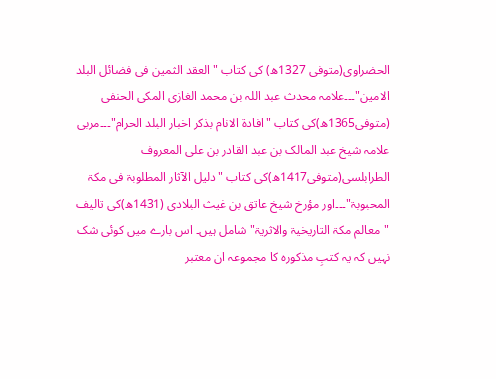الحضراوی(متوفی 1327ھ) کی کتاب "العقد الثمین فی فضائل البلد الامین"۔۔۔علامہ محدث عبد اللہ بن محمد الغازی المکی الحنفی (متوفی1365ھ)کی کتاب "افادۃ الانام بذکر اخبار البلد الحرام"۔۔۔مربی علامہ شیخ عبد المالک بن عبد القادر بن علی المعروف الطرابلسی(متوفی1417ھ)کی کتاب "دلیل الآثار المطلوبۃ فی مکۃ المحبوبۃ"۔۔۔اور مؤرخ شیخ عاتق بن غیث البلادی (1431ھ)کی تالیف "معالم مکۃ التاریخیۃ والاثریۃ" شامل ہیں۔ اس بارے میں کوئی شک نہیں کہ یہ کتبِ مذکورہ کا مجموعہ ان معتبر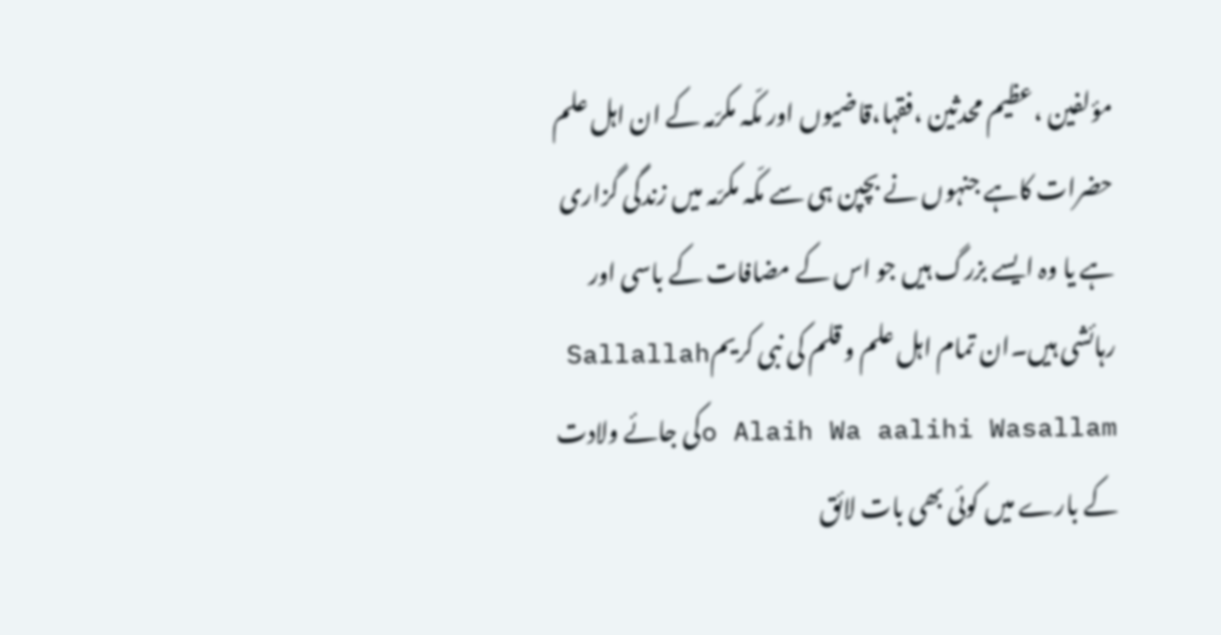مؤلفین ،عظیم محدثین ،فقہا،قاضیوں اور مکّہ مکرّمہ کے ان اہل علم حضرات کاہے جنہوں نے بچپن ہی سے مکّہ مکرّمہ میں زندگی گزاری ہے یا وہ ایسے بزرگ ہیں جو اس کے مضافات کے باسی اور رہائشی ہیں۔ان تمام اہل علم و قلم کی نبی کریمSallallah o Alaih Wa aalihi Wasallamکی جائے ولادت کے بارے میں کوئی بھی بات لائق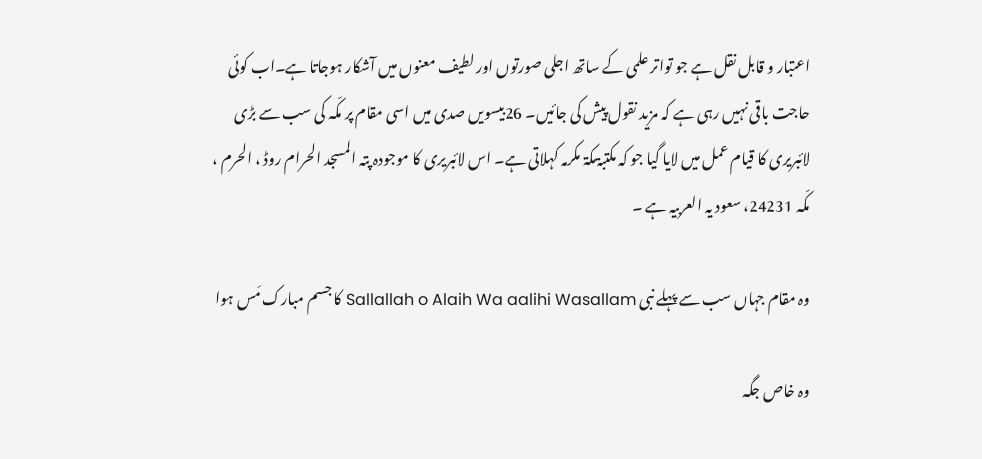اعتبار و قابل نقل ہے جو تواتر علمی کے ساتھ اجلی صورتوں اور لطیف معنوں میں آشکار ہوجاتا ہے۔اب کوئی حاجت باقی نہیں رہی ہے کہ مزید نقول پیش کی جائیں۔ 26بیسویں صدی میں اسی مقام پر مکّہ کی سب سے بڑی لائبریری کا قیام عمل میں لایا گیا جو کہ مکتبۃمکۃ مکرمہ کہلاتی ہے۔ اس لائبریری کا موجودہ پتہ المسجد الحرام روڈ ، الحرم ، مکّہ 24231، سعود یہ العربیہ ہے ۔

وہ مقام جہاں سب سے پہلے نبی Sallallah o Alaih Wa aalihi Wasallam کا جسم مبارک مَس ہوا

وہ خاص جگہ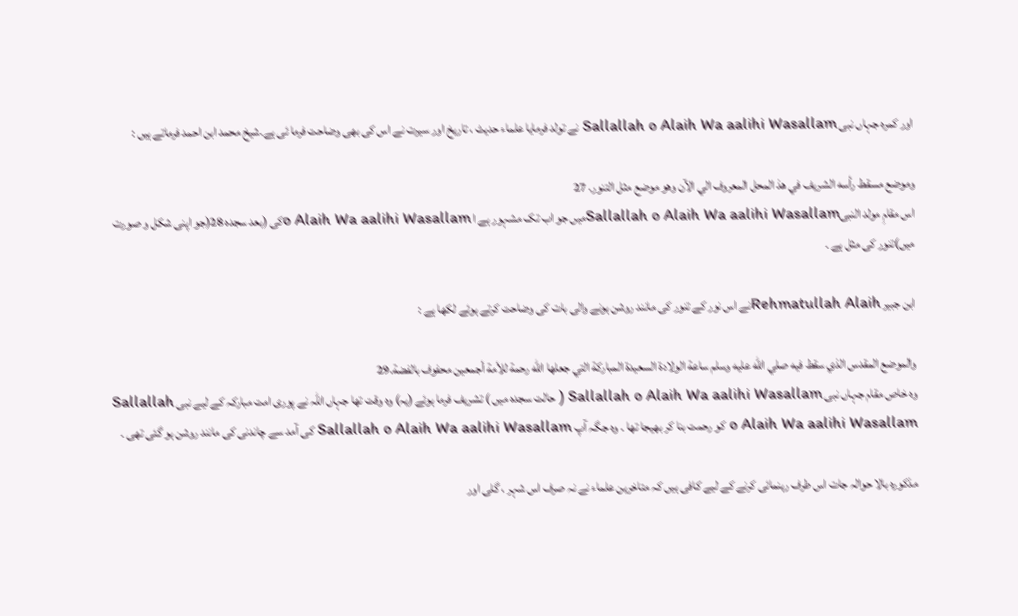اور کمرہ جہاں نبی Sallallah o Alaih Wa aalihi Wasallam نے تولد فرمایا علماء حدیث ، تاریخ اور سیرت نے اس کی بھی وضاحت فرما ئی ہے۔شیخ محمد ابن احمد فرماتے ہیں :

وموضع مسقط رأسه الشریف في ھذ المحل المعروف الي الآن وھو موضع مثل التنور. 27
اس مقامِ مولد النبیSallallah o Alaih Wa aalihi Wasallamمیں جو اب تک مشہور ہے ا o Alaih Wa aalihi Wasallamکی (بعد سجدہ 28(جو اپنی شکل و صورت میں)تنور کی مثل ہے ۔

ابن جبیر Rehmatullah Alaihنے اس نور کے تنور کی مانند روشن ہونے والی بات کی وضاحت کرتے ہوئے لکھا ہے :

والموضع المقدس الذي سقط فيه صلي اللّٰه عليه وسلم ساعة الولادة السعيدة المباركة التي جعلها اللّٰه رحمة للأمة أجمعين محفوف بالفضة.29
وہ خاص مقام جہاں نبی Sallallah o Alaih Wa aalihi Wasallam ( حالت سجدہ میں ) تشریف فرما ہوئے (یہ) وہ وقت تھا جہاں اللہ نے پوری امت مبارکہ کے لیے نبی Sallallah o Alaih Wa aalihi Wasallam کو رحمت بنا کر بھیجا تھا ۔ وہ جگہ آپ Sallallah o Alaih Wa aalihi Wasallam کی آمد سے چاندنی کی مانند روشن ہو گئی تھی ۔

مذکورہ بالا حوالہ جات اس طرف رہنمائی کرنے کے لیے کافی ہیں کہ متاخرین علماء نے نہ صرف اس شہر ، گلی اور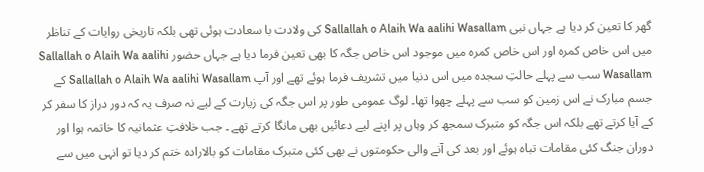گھر کا تعین کر دیا ہے جہاں نبی Sallallah o Alaih Wa aalihi Wasallam کی ولادت با سعادت ہوئی تھی بلکہ تاریخی روایات کے تناظر میں اس خاص کمرہ اور اس خاص کمرہ میں موجود اس خاص جگہ کا بھی تعین فرما دیا ہے جہاں حضور Sallallah o Alaih Wa aalihi Wasallam سب سے پہلے حالتِ سجدہ میں اس دنیا میں تشریف فرما ہوئے تھے اور آپ Sallallah o Alaih Wa aalihi Wasallam کے جسم مبارک نے اس زمین کو سب سے پہلے چھوا تھا۔ لوگ عمومی طور پر اس جگہ کی زیارت کے لیے نہ صرف یہ کہ دور دراز کا سفر کر کے آیا کرتے تھے بلکہ اس جگہ کو متبرک سمجھ کر وہاں پر اپنے لیے دعائیں بھی مانگا کرتے تھے ۔ جب خلافتِ عثمانیہ کا خاتمہ ہوا اور دوران جنگ کئی مقامات تباہ ہوئے اور بعد کی آنے والی حکومتوں نے بھی کئی متبرک مقامات کو بالارادہ ختم کر دیا تو انہی میں سے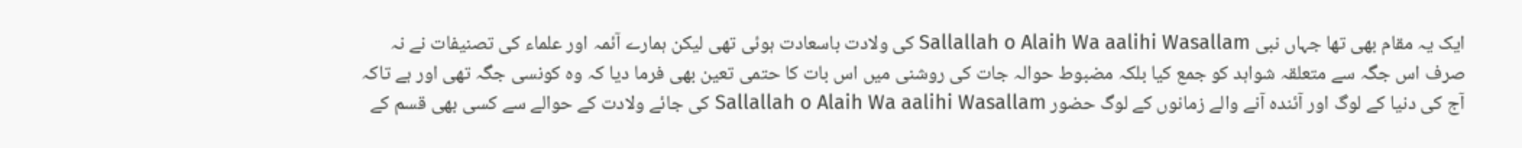ایک یہ مقام بھی تھا جہاں نبی Sallallah o Alaih Wa aalihi Wasallam کی ولادت باسعادت ہوئی تھی لیکن ہمارے آئمہ اور علماء کی تصنیفات نے نہ صرف اس جگہ سے متعلقہ شواہد کو جمع کیا بلکہ مضبوط حوالہ جات کی روشنی میں اس بات کا حتمی تعین بھی فرما دیا کہ وہ کونسی جگہ تھی اور ہے تاکہ آج کی دنیا کے لوگ اور آئندہ آنے والے زمانوں کے لوگ حضور Sallallah o Alaih Wa aalihi Wasallam کی جائے ولادت کے حوالے سے کسی بھی قسم کے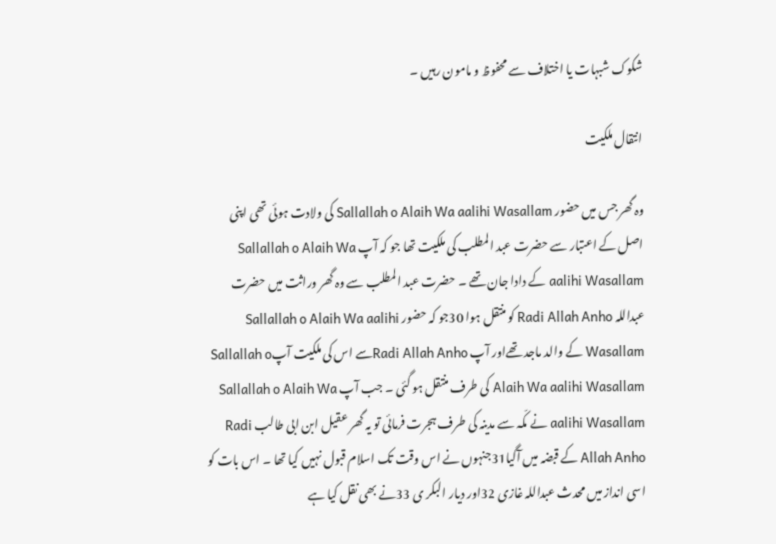شکوک شبہات یا اختلاف سے محفوظ و مامون رہیں ۔

انتقال ملکیت

وہ گھر جس میں حضور Sallallah o Alaih Wa aalihi Wasallam کی ولادت ہوئی تھی اپنی اصل کے اعتبار سے حضرت عبد المطلب کی ملکیت تھا جو کہ آپ Sallallah o Alaih Wa aalihi Wasallam کے دادا جان تھے ۔ حضرت عبد المطلب سے وہ گھر وراثت میں حضرت عبداللہ Radi Allah Anho کو منتقل ہوا 30جو کہ حضور Sallallah o Alaih Wa aalihi Wasallam کے والد ماجد تھےاور آپ Radi Allah Anhoسے اس کی ملکیت آپSallallah o Alaih Wa aalihi Wasallam کی طرف منتقل ہو گئی ۔ جب آپ Sallallah o Alaih Wa aalihi Wasallam نے مکّہ سے مدینہ کی طرف ہجرت فرمائی تو یہ گھر عقیل ابن ابی طالب Radi Allah Anho کے قبضہ میں آگیا31جنہوں نے اس وقت تک اسلام قبول نہیں کیا تھا ۔ اس بات کو اسی انداز میں محدث عبداللہ غازی 32اور دیار البکر ی 33نے بھی نقل کیا ہے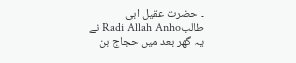۔ حضرت عقیل ابی طالبRadi Allah Anho نے یہ گھر بعد میں حجاج بن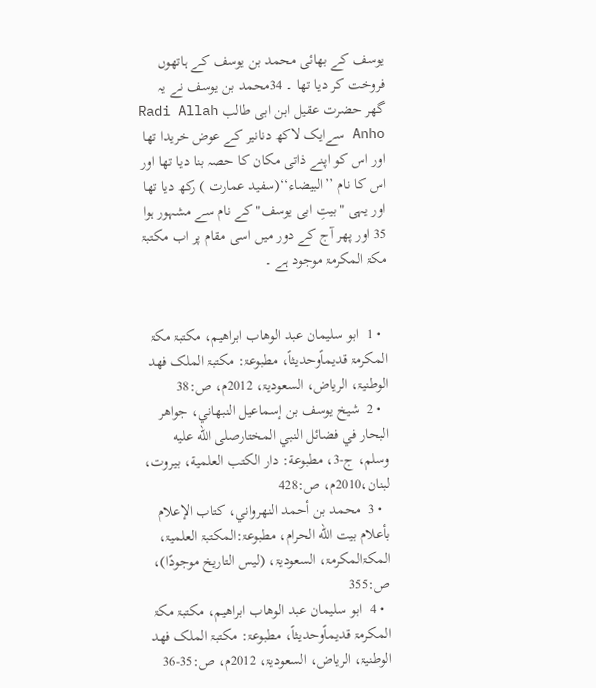یوسف کے بھائی محمد بن یوسف کے ہاتھوں فروخت کر دیا تھا ۔ 34محمد بن یوسف نے یہ گھر حضرت عقیل ابن ابی طالب Radi Allah Anho سےایک لاکھ دنانیر کے عوض خریدا تھا اور اس کو اپنے ذاتی مکان کا حصہ بنا دیا تھا اور اس کا نام ’’البیضاء‘‘(سفید عمارت ) رکھ دیا تھا اور یہی "بیتِ ابی یوسف"کے نام سے مشہور ہوا 35 اور پھر آج کے دور میں اسی مقام پر اب مکتبۃ مکۃ المکرمۃ موجود ہے ۔


  • 1  ابو سلیمان عبد الوھاب ابراھیم، مکتبۃ مکۃ المکرمۃ قدیماًوحدیثاً، مطبوعۃ: مکتبۃ الملک فھد الوطنیۃ، الریاض، السعودیۃ، 2012م، ص:38
  • 2  شیخ یوسف بن إسماعيل النبهاني، جواهر البحار في فضائل النبي المختارصلى الله عليه وسلم، ج-3، مطبوعة: دار الكتب العلمية، بيروت، لبنان،2010م، ص:428
  • 3  محمد بن أحمد النهرواني، كتاب الإعلام بأعلام بيت الله الحرام، مطبوعۃ:المکتبۃ العلمیۃ، المکۃالمکرمۃ، السعودیۃ، (لیس التاریخ موجودًا)، ص:355
  • 4  ابو سلیمان عبد الوھاب ابراھیم، مکتبۃ مکۃ المکرمۃ قدیماًوحدیثاً، مطبوعۃ: مکتبۃ الملک فھد الوطنیۃ، الریاض، السعودیۃ، 2012م، ص:35-36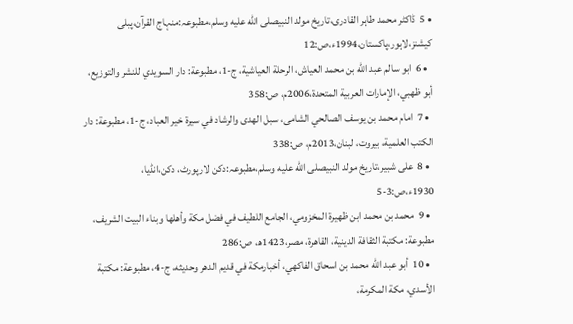• 5  ڈاکٹر محمد طاہر القادری،تاریخ مولد النبیصلى الله عليه وسلم،مطبوعہ:منہاج القرآن،پبلی کیشنز،لاہور،پاکستان،1994ء،ص:12
  • 6  ابو سالم عبد الله بن محمد العياش، الرحلة العياشية، ج-1، مطبوعة: دار السويدي للنشر والتوزيع، أبو ظھبي، الإمارات العربية المتحدة،2006م، ص:358
  • 7  امام محمد بن يوسف الصالحي الشامی، سبل الهدى والرشاد في سيرة خير العباد، ج-1، مطبوعة: دار الكتب العلمية، بيروت، لبنان،2013م، ص:338
  • 8  علی شبیر،تاریخ مولد النبیصلى الله عليه وسلم،مطبوعہ:دکن لارپورٹ، دکن،انڈیا، 1930ء،ص:3-5
  • 9  محمد بن محمد ابن ظهيرة المخزومي، الجامع اللطيف في فضل مكة وأهلها وبناء البيت الشريف، مطبوعة: مكتبة الثقافة الدينية، القاهرة، مصر،1423ھ، ص:286
  • 10  أبو عبد الله محمد بن اسحاق الفاكهي، أخبارمكة في قديم الدهر وحديثه، ج-4، مطبوعة: مكتبة الأسدي، مكة المكرمة،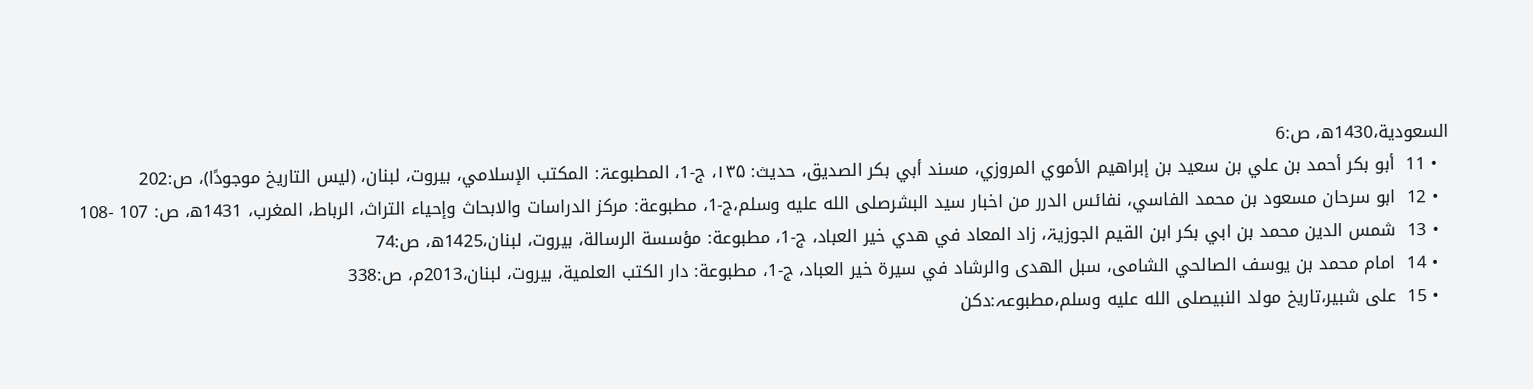السعودية،1430ھ، ص:6
  • 11  أبو بكر أحمد بن علي بن سعيد بن إبراهيم الأموي المروزي، مسند أبي بكر الصديق، حدیث: ۱۳۵، ج-1، المطبوعۃ: المكتب الإسلامي، بيروت، لبنان، (لیس التاریخ موجودًا)، ص:202
  • 12  ابو سرحان مسعود بن محمد الفاسي، نفائس الدرر من اخبار سيد البشرصلى الله عليه وسلم،ج-1، مطبوعة: مركز الدراسات والابحاث وإحياء التراث، الرباط، المغرب، 1431ھ، ص: 107 -108
  • 13  شمس الدين محمد بن ابي بكر ابن القيم الجوزيۃ، زاد المعاد في هدي خير العباد، ج-1، مطبوعة: مؤسسة الرسالة، بيروت، لبنان،1425ھ، ص:74
  • 14  امام محمد بن يوسف الصالحي الشامی، سبل الهدى والرشاد في سيرة خير العباد، ج-1، مطبوعة: دار الكتب العلمية، بيروت، لبنان،2013م، ص:338
  • 15  علی شبیر،تاریخ مولد النبیصلى الله عليه وسلم،مطبوعہ:دکن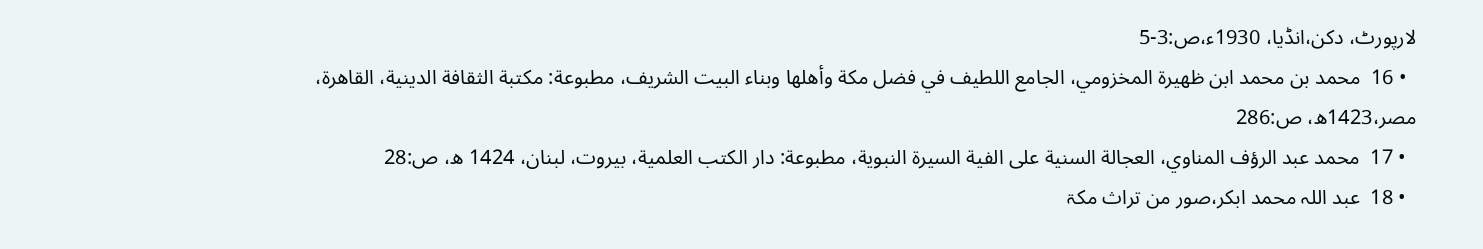لارپورٹ، دکن،انڈیا، 1930ء،ص:3-5
  • 16  محمد بن محمد ابن ظهيرة المخزومي، الجامع اللطيف في فضل مكة وأهلها وبناء البيت الشريف، مطبوعة: مكتبة الثقافة الدينية، القاهرة، مصر،1423ھ، ص:286
  • 17  محمد عبد الرؤف المناوي، العجالة السنية على الفية السيرة النبوية، مطبوعة: دار الكتب العلمية، بيروت، لبنان، 1424 ھ، ص:28
  • 18  عبد اللہ محمد ابکر،صور من تراث مکۃ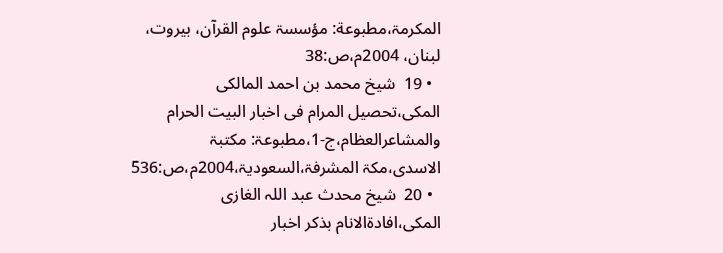المکرمۃ،مطبوعة: مؤسسۃ علوم القرآن، بیروت، لبنان، 2004م،ص:38
  • 19  شیخ محمد بن احمد المالکی المکی،تحصیل المرام فی اخبار البیت الحرام والمشاعرالعظام،ج-1،مطبوعۃ: مکتبۃ الاسدی،مکۃ المشرفۃ،السعودیۃ،2004م،ص:536
  • 20  شیخ محدث عبد اللہ الغازی المکی،افادۃالانام بذکر اخبار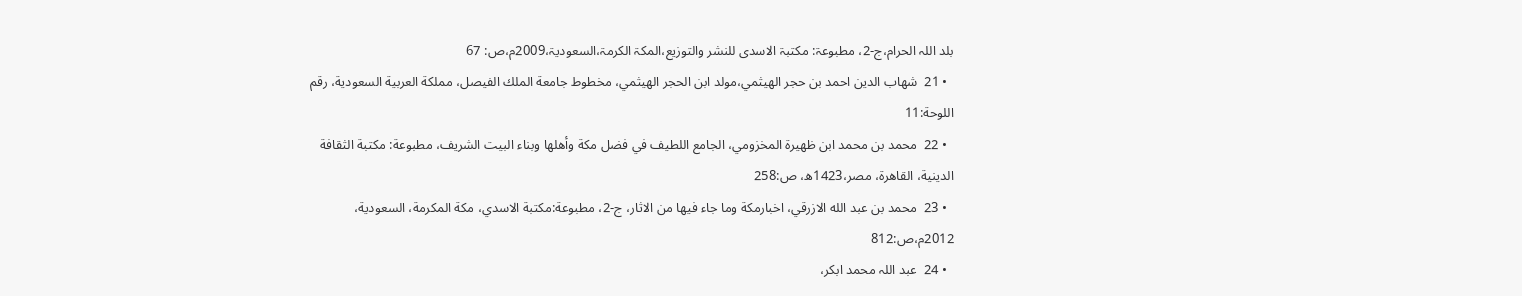بلد اللہ الحرام،ج-2، مطبوعۃ: مکتبۃ الاسدی للنشر والتوزیع،المکۃ الکرمۃ،السعودیۃ،2009م،ص: 67
  • 21  شهاب الدين احمد بن حجر الهيثمي،مولد ابن الحجر الهيثمي، مخطوط جامعة الملك الفيصل، مملكة العربية السعودية، رقم اللوحة:11
  • 22  محمد بن محمد ابن ظهيرة المخزومي، الجامع اللطيف في فضل مكة وأهلها وبناء البيت الشريف، مطبوعة: مكتبة الثقافة الدينية، القاهرة، مصر،1423ھ، ص:258
  • 23  محمد بن عبد الله الازرقي، اخبارمكة وما جاء فيها من الاثار، ج-2، مطبوعة:مكتبة الاسدي، مكة المكرمة، السعودية، 2012م،ص:812
  • 24  عبد اللہ محمد ابکر،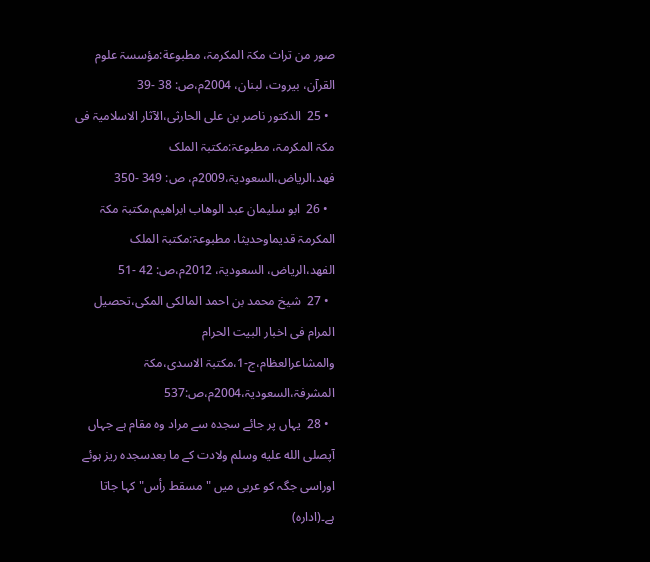صور من تراث مکۃ المکرمۃ، مطبوعة:مؤسسۃ علوم القرآن، بیروت، لبنان، 2004م،ص: 38 -39
  • 25  الدکتور ناصر بن علی الحارثی،الآثار الاسلامیۃ فی مکۃ المکرمۃ، مطبوعۃ:مکتبۃ الملک فھد،الریاض،السعودیۃ،2009م، ص: 349 -350
  • 26  ابو سلیمان عبد الوھاب ابراھیم،مکتبۃ مکۃ المکرمۃ قدیماوحدیثا، مطبوعۃ:مکتبۃ الملک الفھد،الریاض، السعودیۃ، 2012م،ص: 42 -51
  • 27  شیخ محمد بن احمد المالکی المکی،تحصیل المرام فی اخبار البیت الحرام والمشاعرالعظام،ج-1،مکتبۃ الاسدی،مکۃ المشرفۃ،السعودیۃ،2004م،ص:537
  • 28  یہاں پر جائے سجدہ سے مراد وہ مقام ہے جہاں آپصلى الله عليه وسلم ولادت کے ما بعدسجدہ ریز ہوئے اوراسی جگہ کو عربی میں " مسقط رأس" کہا جاتا ہے۔(ادارہ)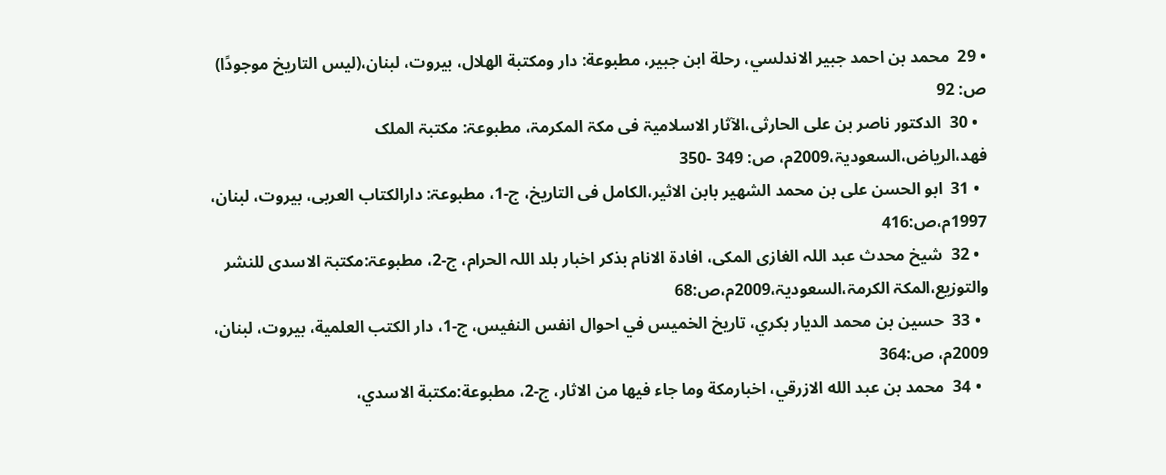• 29  محمد بن احمد جبير الاندلسي، رحلة ابن جبير، مطبوعة: دار ومكتبة الهلال، بيروت، لبنان،(لیس التاریخ موجودًا) ص: 92
  • 30  الدکتور ناصر بن علی الحارثی،الآثار الاسلامیۃ فی مکۃ المکرمۃ، مطبوعۃ: مکتبۃ الملک فھد،الریاض،السعودیۃ،2009م، ص: 349 -350
  • 31  ابو الحسن علی بن محمد الشھیر بابن الاثیر،الکامل فی التاریخ، ج-1، مطبوعۃ: دارالکتاب العربی، بیروت، لبنان، 1997م،ص:416
  • 32  شیخ محدث عبد اللہ الغازی المکی، افادۃ الانام بذکر اخبار بلد اللہ الحرام، ج-2، مطبوعۃ:مکتبۃ الاسدی للنشر والتوزیع،المکۃ الکرمۃ،السعودیۃ،2009م،ص:68
  • 33  حسين بن محمد الديار بكري، تاريخ الخميس في احوال انفس النفيس، ج-1، دار الكتب العلمية، بيروت، لبنان، 2009م، ص:364
  • 34  محمد بن عبد الله الازرقي، اخبارمكة وما جاء فيها من الاثار، ج-2، مطبوعة:مكتبة الاسدي،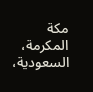مكة المكرمة، السعودية،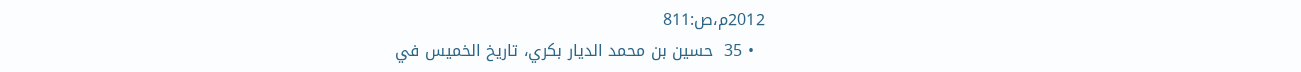2012م،ص:811
  • 35  حسين بن محمد الديار بكري، تاريخ الخميس في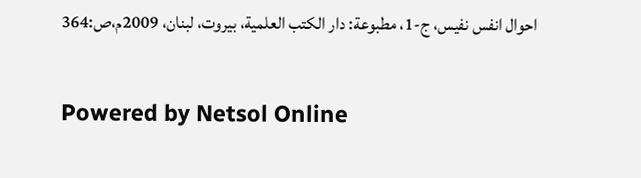احوال انفس نفيس، ج-1، مطبوعة: دار الكتب العلمية، بيروت، لبنان، 2009م،ص:364

Powered by Netsol Online